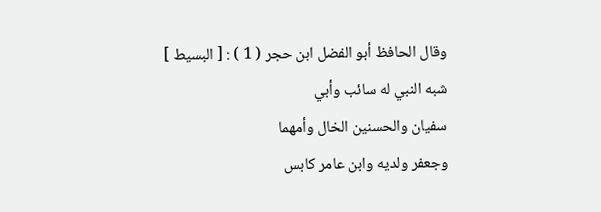وقال الحافظ أبو الفضل ابن حجر ( 1 ) : [ البسيط ]
شبه النبي له سائب وأبي
سفيان والحسنين الخال وأمهما
وجعفر ولديه وابن عامر كابس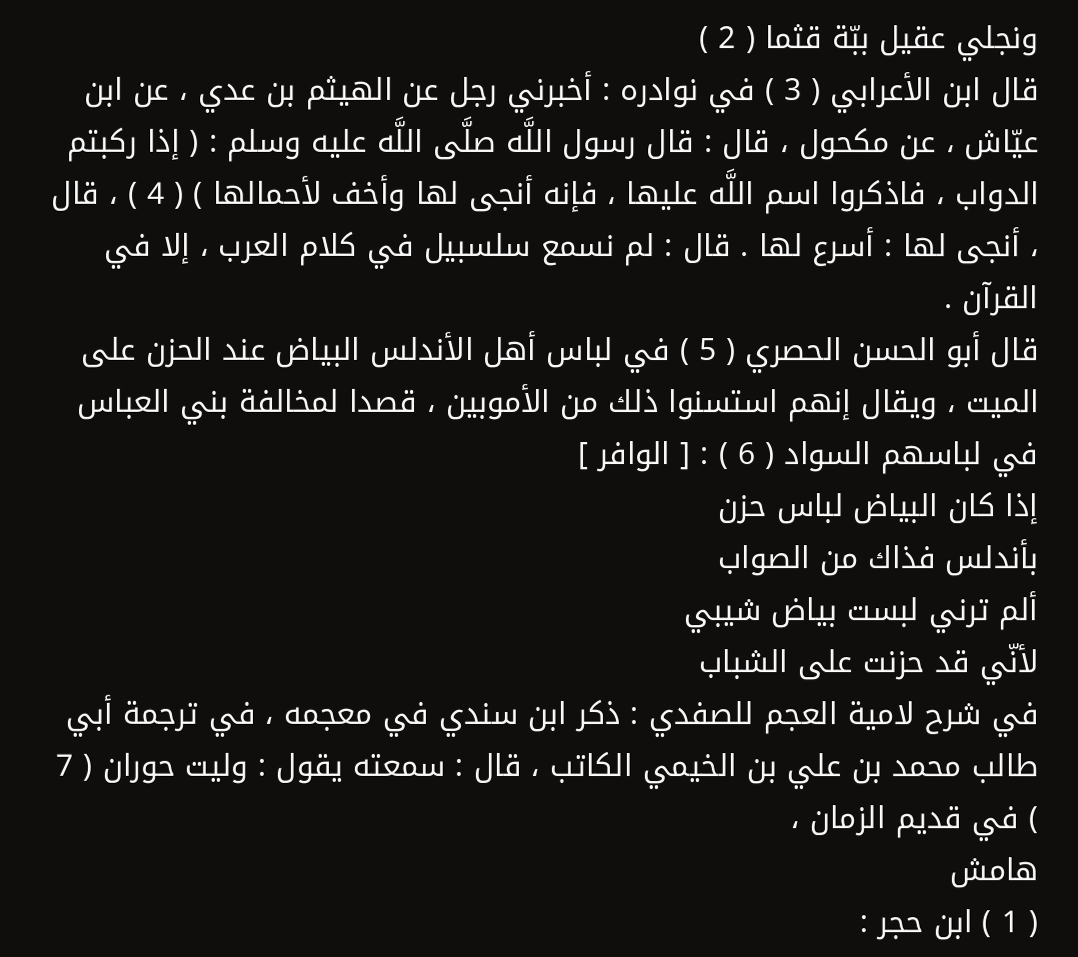ونجلي عقيل ببّة قثما ( 2 )
قال ابن الأعرابي ( 3 ) في نوادره : أخبرني رجل عن الهيثم بن عدي ، عن ابن عيّاش ، عن مكحول ، قال : قال رسول اللَّه صلَّى اللَّه عليه وسلم : ( إذا ركبتم الدواب ، فاذكروا اسم اللَّه عليها ، فإنه أنجى لها وأخف لأحمالها ) ( 4 ) ، قال ، أنجى لها : أسرع لها . قال : لم نسمع سلسبيل في كلام العرب ، إلا في القرآن .
قال أبو الحسن الحصري ( 5 ) في لباس أهل الأندلس البياض عند الحزن على الميت ، ويقال إنهم استسنوا ذلك من الأموبين ، قصدا لمخالفة بني العباس في لباسهم السواد ( 6 ) : [ الوافر ]
إذا كان البياض لباس حزن
بأندلس فذاك من الصواب
ألم ترني لبست بياض شيبي
لأنّي قد حزنت على الشباب
في شرح لامية العجم للصفدي : ذكر ابن سندي في معجمه ، في ترجمة أبي طالب محمد بن علي بن الخيمي الكاتب ، قال : سمعته يقول : وليت حوران ( 7 ) في قديم الزمان ،
هامش
( 1 ) ابن حجر :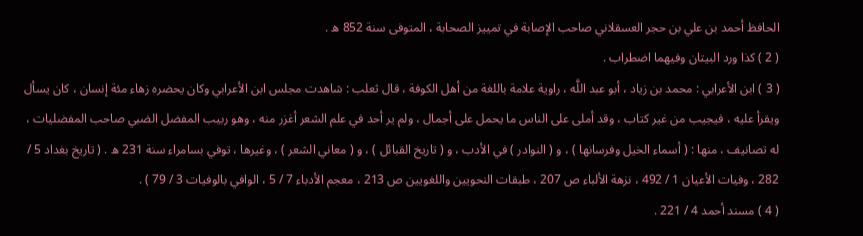الحافظ أحمد بن علي بن حجر العسقلاني صاحب الإصابة في تمييز الصحابة ، المتوفى سنة 852 ه .
( 2 ) كذا ورد البيتان وفيهما اضطراب .
( 3 ) ابن الأعرابي : محمد بن زياد ، أبو عبد اللَّه ، راوية علامة باللغة من أهل الكوفة ، قال ثعلب : شاهدت مجلس ابن الأعرابي وكان يحضره زهاء مئة إنسان ، كان يسأل ويقرأ عليه ، فيجيب من غير كتاب ، وقد أملى على الناس ما يحمل على أجمال ، ولم ير أحد في علم الشعر أغزر منه ، وهو ربيب المفضل الضبي صاحب المفضليات ، له تصانيف ، منها : ( أسماء الخيل وفرسانها ) ، و ( النوادر ) في الأدب ، و ( تاريخ القبائل ) ، و ( معاني الشعر ) ، وغيرها ، توفي بسامراء سنة 231 ه . ( تاريخ بغداد 5 / 282 ، وفيات الأعيان 1 / 492 ، نزهة الألباء ص 207 ، طبقات النحويين واللغويين ص 213 ، معجم الأدباء 7 / 5 ، الوافي بالوفيات 3 / 79 ) .
( 4 ) مسند أحمد 4 / 221 .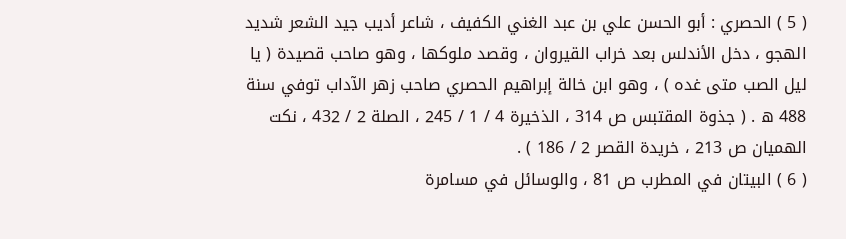( 5 ) الحصري : أبو الحسن علي بن عبد الغني الكفيف ، شاعر أديب جيد الشعر شديد الهجو ، دخل الأندلس بعد خراب القيروان ، وقصد ملوكها ، وهو صاحب قصيدة ( يا ليل الصب متى غده ) ، وهو ابن خالة إبراهيم الحصري صاحب زهر الآداب توفي سنة 488 ه . ( جذوة المقتبس ص 314 ، الذخيرة 4 / 1 / 245 ، الصلة 2 / 432 ، نكت الهميان ص 213 ، خريدة القصر 2 / 186 ) .
( 6 ) البيتان في المطرب ص 81 ، والوسائل في مسامرة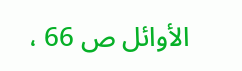الأوائل ص 66 ،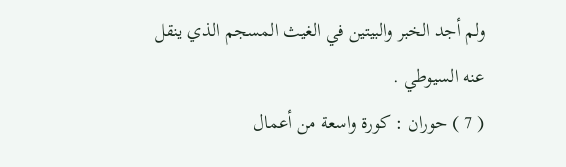ولم أجد الخبر والبيتين في الغيث المسجم الذي ينقل عنه السيوطي .
( 7 ) حوران : كورة واسعة من أعمال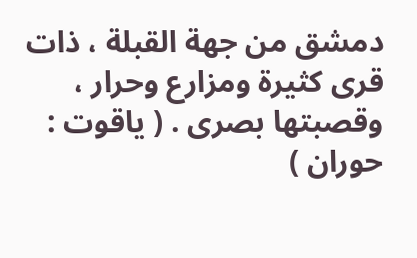دمشق من جهة القبلة ، ذات قرى كثيرة ومزارع وحرار ، وقصبتها بصرى . ( ياقوت : حوران )